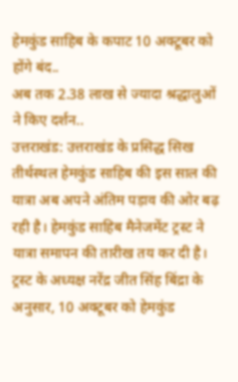हेमकुंड साहिब के कपाट 10 अक्टूबर को होंगे बंद..
अब तक 2.38 लाख से ज्यादा श्रद्धालुओं ने किए दर्शन..
उत्तराखंड: उत्तराखंड के प्रसिद्ध सिख तीर्थस्थल हेमकुंड साहिब की इस साल की यात्रा अब अपने अंतिम पड़ाव की ओर बढ़ रही है। हेमकुंड साहिब मैनेजमेंट ट्रस्ट ने यात्रा समापन की तारीख तय कर दी है। ट्रस्ट के अध्यक्ष नरेंद्र जीत सिंह बिंद्रा के अनुसार, 10 अक्टूबर को हेमकुंड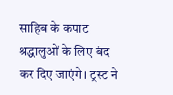साहिब के कपाट श्रद्धालुओं के लिए बंद कर दिए जाएंगे। ट्रस्ट ने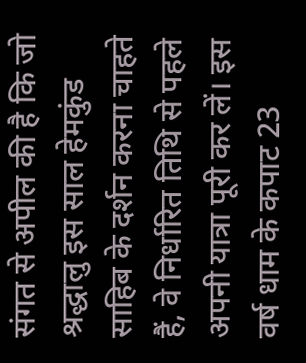संगत से अपील की है कि जो श्रद्धालु इस साल हेमकुंड साहिब के दर्शन करना चाहते हैं, वे निर्धारित तिथि से पहले अपनी यात्रा पूरी कर लें। इस वर्ष धाम के कपाट 23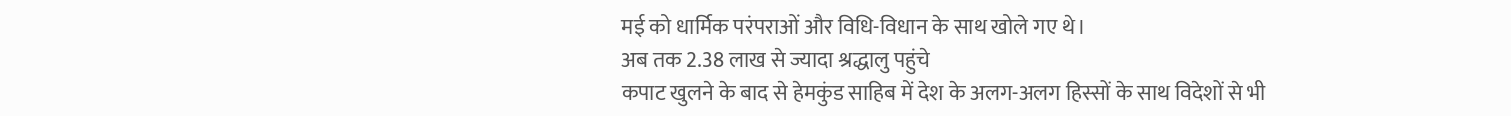मई को धार्मिक परंपराओं और विधि-विधान के साथ खोले गए थे।
अब तक 2.38 लाख से ज्यादा श्रद्धालु पहुंचे
कपाट खुलने के बाद से हेमकुंड साहिब में देश के अलग-अलग हिस्सों के साथ विदेशों से भी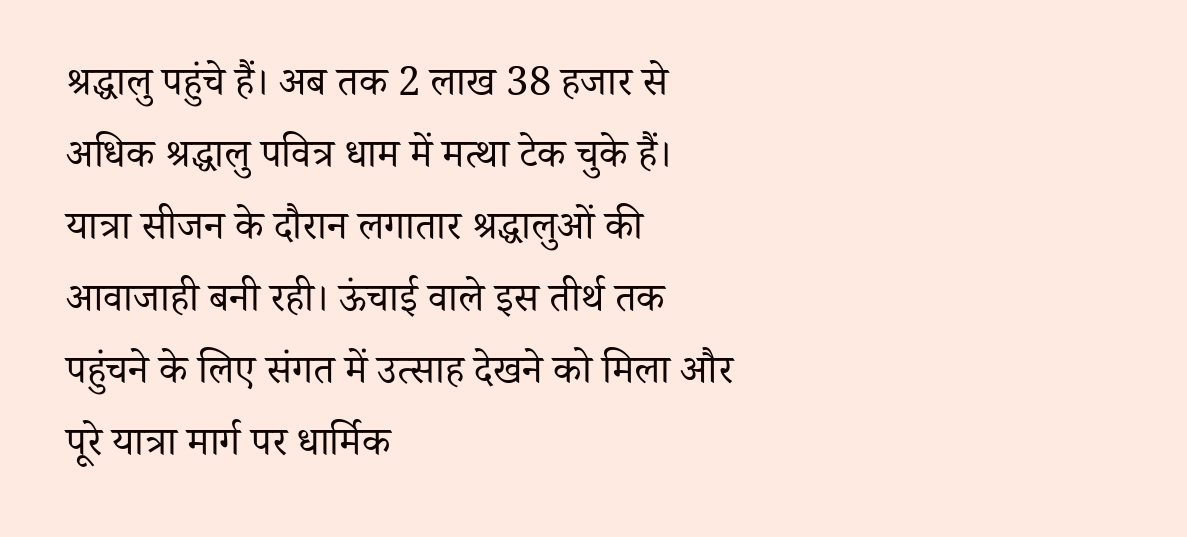श्रद्धालु पहुंचे हैं। अब तक 2 लाख 38 हजार से अधिक श्रद्धालु पवित्र धाम में मत्था टेक चुके हैं। यात्रा सीजन के दौरान लगातार श्रद्धालुओं की आवाजाही बनी रही। ऊंचाई वाले इस तीर्थ तक पहुंचने के लिए संगत में उत्साह देखने को मिला और पूरे यात्रा मार्ग पर धार्मिक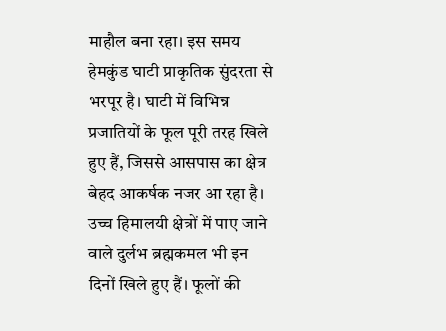माहौल बना रहा। इस समय हेमकुंड घाटी प्राकृतिक सुंदरता से भरपूर है। घाटी में विभिन्न प्रजातियों के फूल पूरी तरह खिले हुए हैं, जिससे आसपास का क्षेत्र बेहद आकर्षक नजर आ रहा है। उच्च हिमालयी क्षेत्रों में पाए जाने वाले दुर्लभ ब्रह्मकमल भी इन दिनों खिले हुए हैं। फूलों की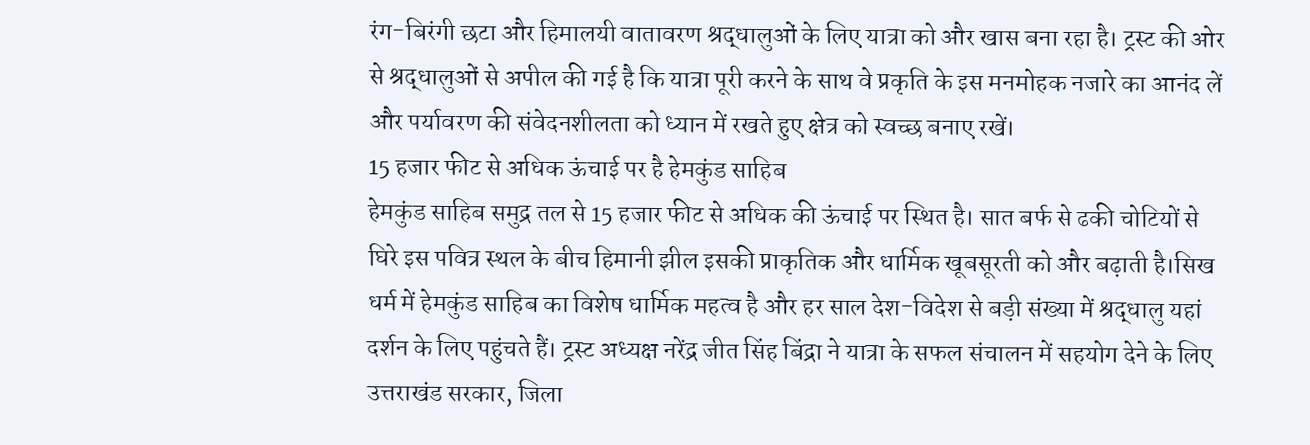रंग-बिरंगी छटा और हिमालयी वातावरण श्रद्धालुओं के लिए यात्रा को और खास बना रहा है। ट्रस्ट की ओर से श्रद्धालुओं से अपील की गई है कि यात्रा पूरी करने के साथ वे प्रकृति के इस मनमोहक नजारे का आनंद लें और पर्यावरण की संवेदनशीलता को ध्यान में रखते हुए क्षेत्र को स्वच्छ बनाए रखें।
15 हजार फीट से अधिक ऊंचाई पर है हेमकुंड साहिब
हेमकुंड साहिब समुद्र तल से 15 हजार फीट से अधिक की ऊंचाई पर स्थित है। सात बर्फ से ढकी चोटियों से घिरे इस पवित्र स्थल के बीच हिमानी झील इसकी प्राकृतिक और धार्मिक खूबसूरती को और बढ़ाती है।सिख धर्म में हेमकुंड साहिब का विशेष धार्मिक महत्व है और हर साल देश-विदेश से बड़ी संख्या में श्रद्धालु यहां दर्शन के लिए पहुंचते हैं। ट्रस्ट अध्यक्ष नरेंद्र जीत सिंह बिंद्रा ने यात्रा के सफल संचालन में सहयोग देने के लिए उत्तराखंड सरकार, जिला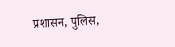प्रशासन, पुलिस,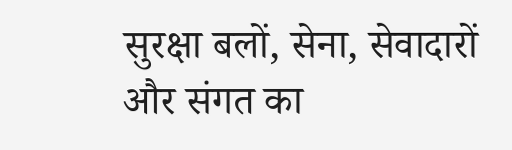सुरक्षा बलों, सेना, सेवादारों और संगत का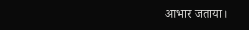आभार जताया।